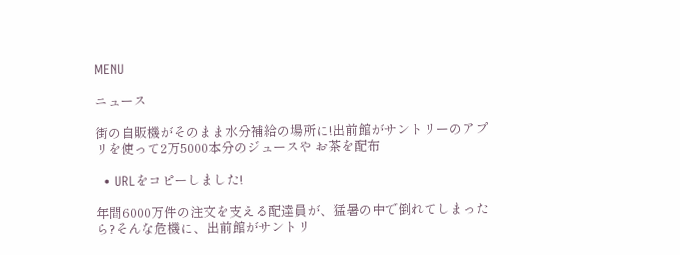MENU

ニュース

街の自販機がそのまま水分補給の場所に!出前館がサントリーのアプリを使って2万5000本分のジュースや お茶を配布

  • URLをコピーしました!

年間6000万件の注文を支える配達員が、猛暑の中で倒れてしまったら?そんな危機に、出前館がサントリ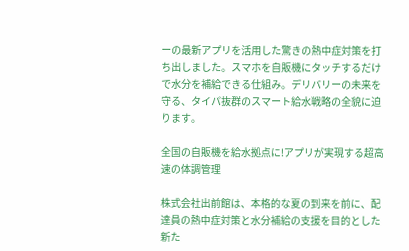ーの最新アプリを活用した驚きの熱中症対策を打ち出しました。スマホを自販機にタッチするだけで水分を補給できる仕組み。デリバリーの未来を守る、タイパ抜群のスマート給水戦略の全貌に迫ります。

全国の自販機を給水拠点に!アプリが実現する超高速の体調管理

株式会社出前館は、本格的な夏の到来を前に、配達員の熱中症対策と水分補給の支援を目的とした新た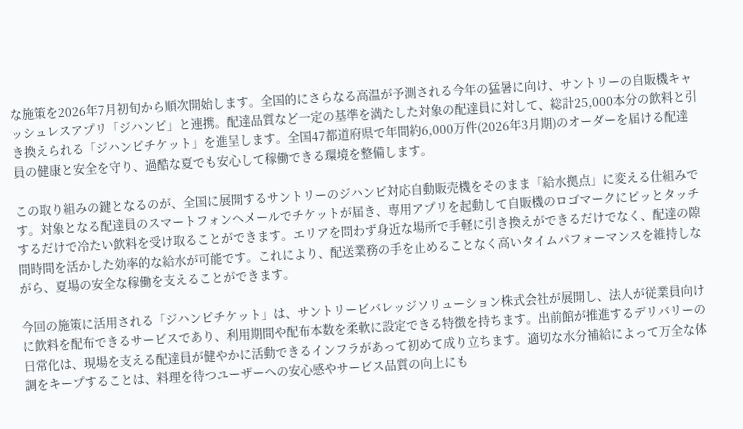な施策を2026年7月初旬から順次開始します。全国的にさらなる高温が予測される今年の猛暑に向け、サントリーの自販機キャッシュレスアプリ「ジハンピ」と連携。配達品質など一定の基準を満たした対象の配達員に対して、総計25,000本分の飲料と引き換えられる「ジハンピチケット」を進呈します。全国47都道府県で年間約6,000万件(2026年3月期)のオーダーを届ける配達員の健康と安全を守り、過酷な夏でも安心して稼働できる環境を整備します。

この取り組みの鍵となるのが、全国に展開するサントリーのジハンピ対応自動販売機をそのまま「給水拠点」に変える仕組みです。対象となる配達員のスマートフォンへメールでチケットが届き、専用アプリを起動して自販機のロゴマークにピッとタッチするだけで冷たい飲料を受け取ることができます。エリアを問わず身近な場所で手軽に引き換えができるだけでなく、配達の隙間時間を活かした効率的な給水が可能です。これにより、配送業務の手を止めることなく高いタイムパフォーマンスを維持しながら、夏場の安全な稼働を支えることができます。

今回の施策に活用される「ジハンピチケット」は、サントリービバレッジソリューション株式会社が展開し、法人が従業員向けに飲料を配布できるサービスであり、利用期間や配布本数を柔軟に設定できる特徴を持ちます。出前館が推進するデリバリーの日常化は、現場を支える配達員が健やかに活動できるインフラがあって初めて成り立ちます。適切な水分補給によって万全な体調をキープすることは、料理を待つユーザーへの安心感やサービス品質の向上にも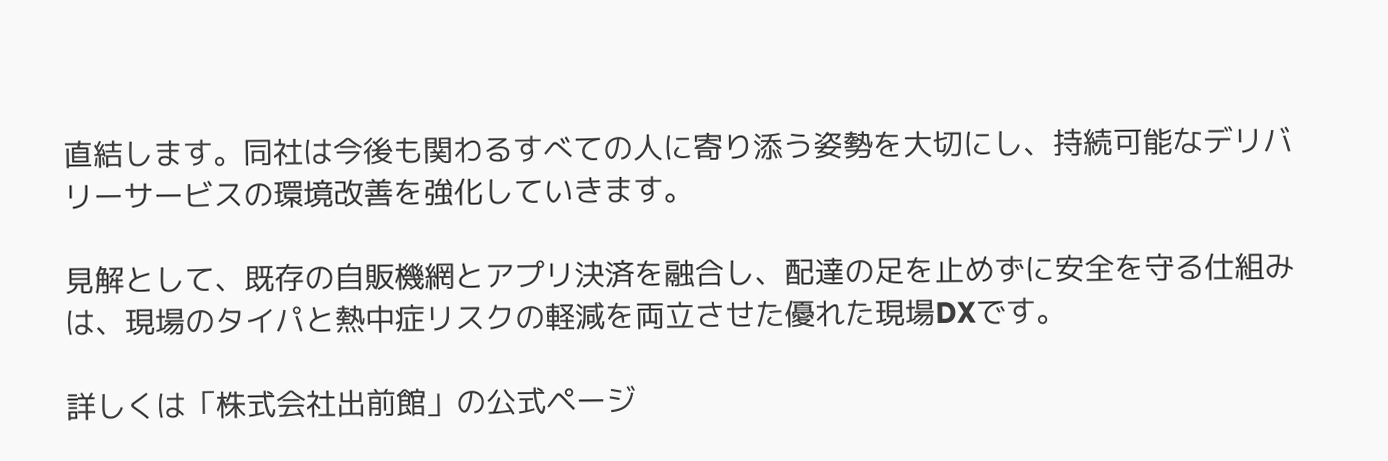直結します。同社は今後も関わるすべての人に寄り添う姿勢を大切にし、持続可能なデリバリーサービスの環境改善を強化していきます。

見解として、既存の自販機網とアプリ決済を融合し、配達の足を止めずに安全を守る仕組みは、現場のタイパと熱中症リスクの軽減を両立させた優れた現場DXです。

詳しくは「株式会社出前館」の公式ページ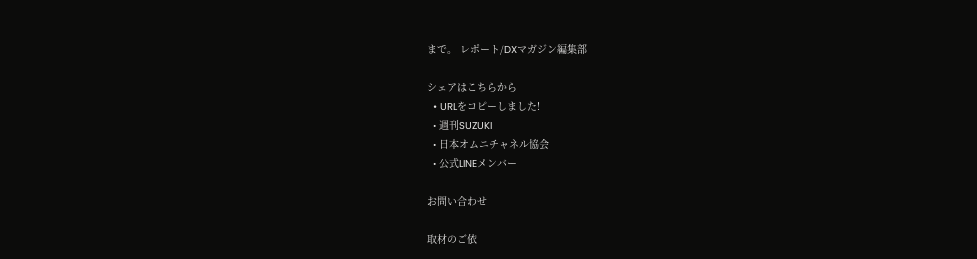まで。 レポート/DXマガジン編集部

シェアはこちらから
  • URLをコピーしました!
  • 週刊SUZUKI
  • 日本オムニチャネル協会
  • 公式LINEメンバー

お問い合わせ

取材のご依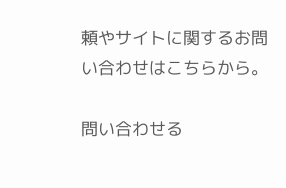頼やサイトに関するお問い合わせはこちらから。

問い合わせる